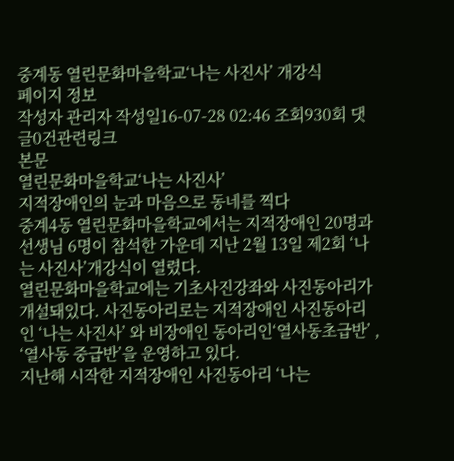중계동 열린문화마을학교‘나는 사진사’ 개강식
페이지 정보
작성자 관리자 작성일16-07-28 02:46 조회930회 댓글0건관련링크
본문
열린문화마을학교‘나는 사진사’
지적장애인의 눈과 마음으로 동네를 찍다
중계4동 열린문화마을학교에서는 지적장애인 20명과 선생님 6명이 참석한 가운데 지난 2월 13일 제2회 ‘나는 사진사’개강식이 열렸다.
열린문화마을학교에는 기초사진강좌와 사진동아리가 개설돼있다. 사진동아리로는 지적장애인 사진동아리인 ‘나는 사진사’ 와 비장애인 동아리인‘열사동초급반’ , ‘열사동 중급반’을 운영하고 있다.
지난해 시작한 지적장애인 사진동아리 ‘나는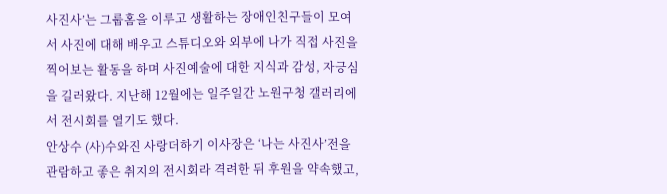사진사’는 그룹홈을 이루고 생활하는 장애인친구들이 모여서 사진에 대해 배우고 스튜디오와 외부에 나가 직접 사진을 찍어보는 활동을 하며 사진예술에 대한 지식과 감성, 자긍심을 길러왔다. 지난해 12월에는 일주일간 노원구청 갤러리에서 전시회를 열기도 했다.
안상수 (사)수와진 사랑더하기 이사장은 ‘나는 사진사’전을 관람하고 좋은 취지의 전시회라 격려한 뒤 후원을 약속했고,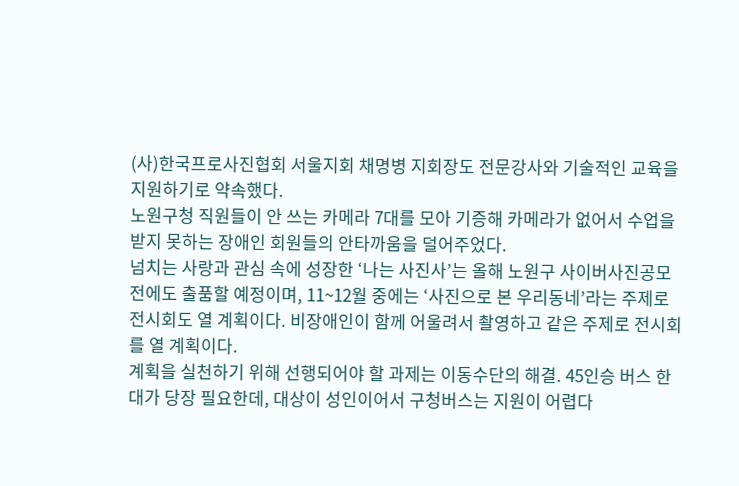(사)한국프로사진협회 서울지회 채명병 지회장도 전문강사와 기술적인 교육을 지원하기로 약속했다.
노원구청 직원들이 안 쓰는 카메라 7대를 모아 기증해 카메라가 없어서 수업을 받지 못하는 장애인 회원들의 안타까움을 덜어주었다.
넘치는 사랑과 관심 속에 성장한 ‘나는 사진사’는 올해 노원구 사이버사진공모전에도 출품할 예정이며, 11~12월 중에는 ‘사진으로 본 우리동네’라는 주제로 전시회도 열 계획이다. 비장애인이 함께 어울려서 촬영하고 같은 주제로 전시회를 열 계획이다.
계획을 실천하기 위해 선행되어야 할 과제는 이동수단의 해결. 45인승 버스 한 대가 당장 필요한데, 대상이 성인이어서 구청버스는 지원이 어렵다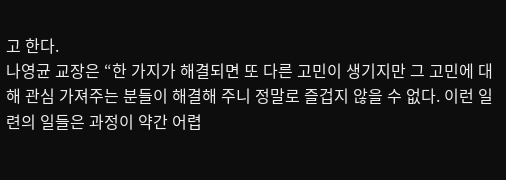고 한다.
나영균 교장은 “한 가지가 해결되면 또 다른 고민이 생기지만 그 고민에 대해 관심 가져주는 분들이 해결해 주니 정말로 즐겁지 않을 수 없다. 이런 일련의 일들은 과정이 약간 어렵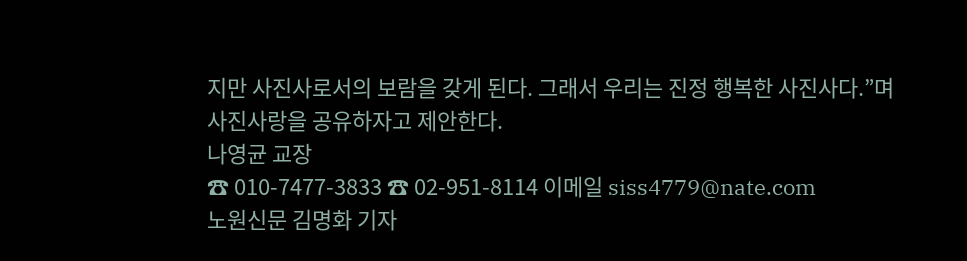지만 사진사로서의 보람을 갖게 된다. 그래서 우리는 진정 행복한 사진사다.”며 사진사랑을 공유하자고 제안한다.
나영균 교장
☎ 010-7477-3833 ☎ 02-951-8114 이메일 siss4779@nate.com
노원신문 김명화 기자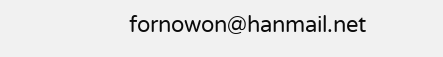fornowon@hanmail.net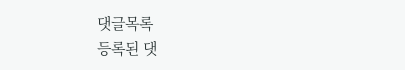댓글목록
등록된 댓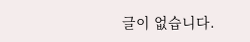글이 없습니다.